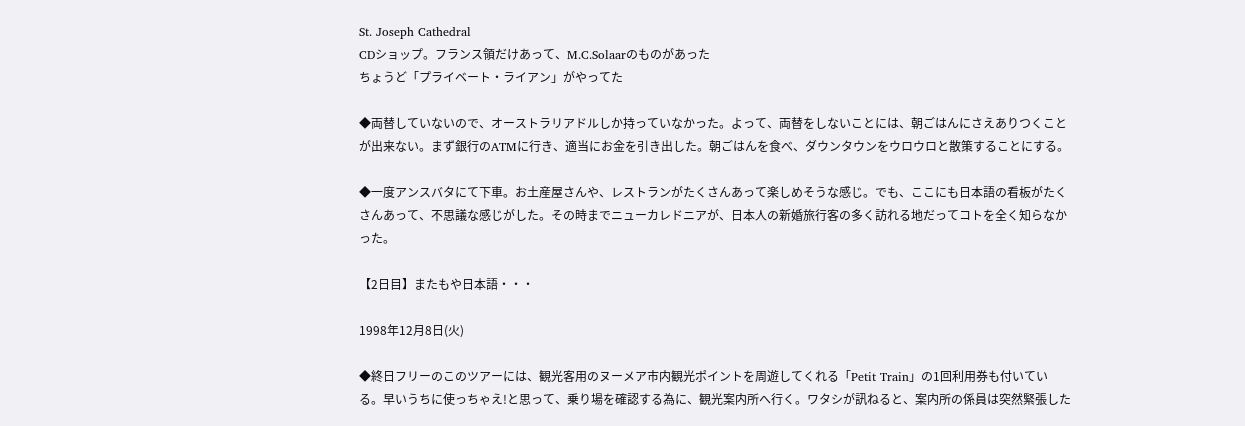St. Joseph Cathedral
CDショップ。フランス領だけあって、M.C.Solaarのものがあった
ちょうど「プライベート・ライアン」がやってた

◆両替していないので、オーストラリアドルしか持っていなかった。よって、両替をしないことには、朝ごはんにさえありつくことが出来ない。まず銀行のATMに行き、適当にお金を引き出した。朝ごはんを食べ、ダウンタウンをウロウロと散策することにする。

◆一度アンスバタにて下車。お土産屋さんや、レストランがたくさんあって楽しめそうな感じ。でも、ここにも日本語の看板がたくさんあって、不思議な感じがした。その時までニューカレドニアが、日本人の新婚旅行客の多く訪れる地だってコトを全く知らなかった。

【2日目】またもや日本語・・・

1998年12月8日(火)

◆終日フリーのこのツアーには、観光客用のヌーメア市内観光ポイントを周遊してくれる「Petit Train」の1回利用券も付いている。早いうちに使っちゃえ!と思って、乗り場を確認する為に、観光案内所へ行く。ワタシが訊ねると、案内所の係員は突然緊張した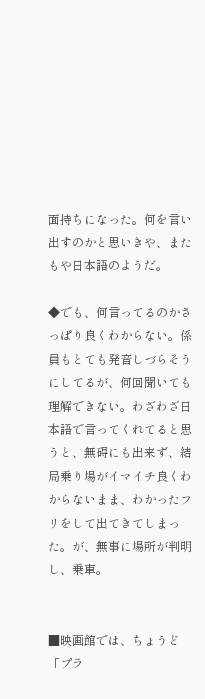面持ちになった。何を言い出すのかと思いきや、またもや日本語のようだ。

◆でも、何言ってるのかさっぱり良くわからない。係員もとても発音しづらそうにしてるが、何回聞いても理解できない。わざわざ日本語で言ってくれてると思うと、無碍にも出来ず、結局乗り場がイマイチ良くわからないまま、わかったフリをして出てきてしまった。が、無事に場所が判明し、乗車。


■映画館では、ちょうど「プラ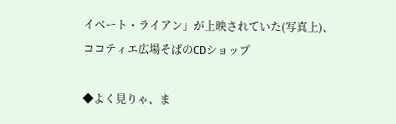イベート・ライアン」が上映されていた(写真上)、ココティエ広場そばのCDショップ

◆よく見りゃ、ま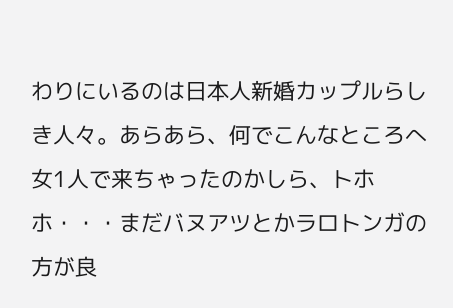わりにいるのは日本人新婚カップルらしき人々。あらあら、何でこんなところへ女1人で来ちゃったのかしら、トホホ・・・まだバヌアツとかラロトンガの方が良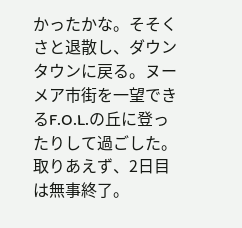かったかな。そそくさと退散し、ダウンタウンに戻る。ヌーメア市街を一望できるF.O.L.の丘に登ったりして過ごした。取りあえず、2日目は無事終了。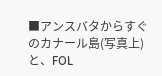■アンスバタからすぐのカナール島(写真上)と、FOL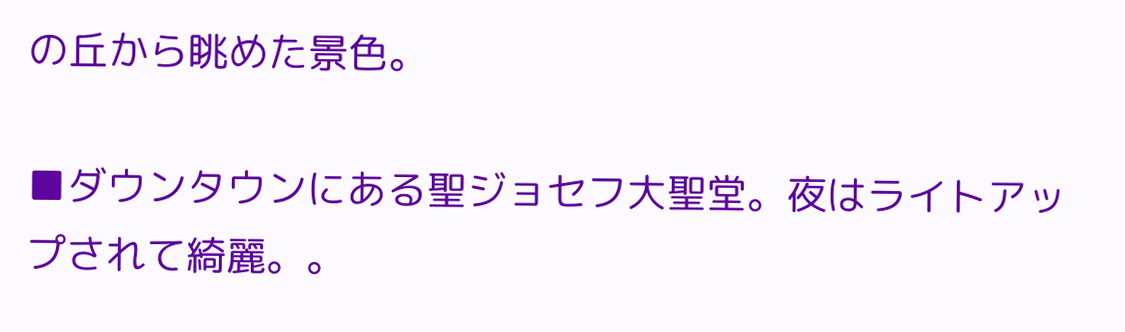の丘から眺めた景色。

■ダウンタウンにある聖ジョセフ大聖堂。夜はライトアップされて綺麗。。